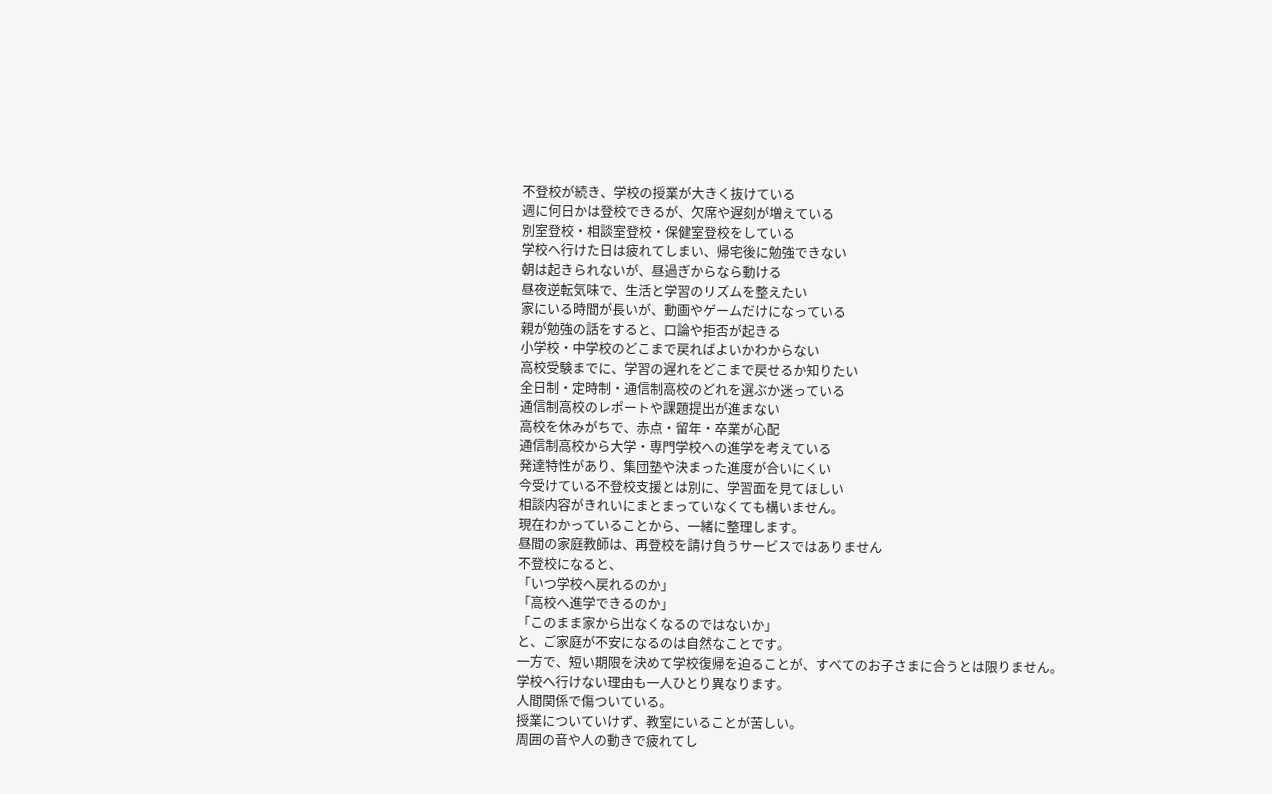不登校が続き、学校の授業が大きく抜けている
週に何日かは登校できるが、欠席や遅刻が増えている
別室登校・相談室登校・保健室登校をしている
学校へ行けた日は疲れてしまい、帰宅後に勉強できない
朝は起きられないが、昼過ぎからなら動ける
昼夜逆転気味で、生活と学習のリズムを整えたい
家にいる時間が長いが、動画やゲームだけになっている
親が勉強の話をすると、口論や拒否が起きる
小学校・中学校のどこまで戻ればよいかわからない
高校受験までに、学習の遅れをどこまで戻せるか知りたい
全日制・定時制・通信制高校のどれを選ぶか迷っている
通信制高校のレポートや課題提出が進まない
高校を休みがちで、赤点・留年・卒業が心配
通信制高校から大学・専門学校への進学を考えている
発達特性があり、集団塾や決まった進度が合いにくい
今受けている不登校支援とは別に、学習面を見てほしい
相談内容がきれいにまとまっていなくても構いません。
現在わかっていることから、一緒に整理します。
昼間の家庭教師は、再登校を請け負うサービスではありません
不登校になると、
「いつ学校へ戻れるのか」
「高校へ進学できるのか」
「このまま家から出なくなるのではないか」
と、ご家庭が不安になるのは自然なことです。
一方で、短い期限を決めて学校復帰を迫ることが、すべてのお子さまに合うとは限りません。
学校へ行けない理由も一人ひとり異なります。
人間関係で傷ついている。
授業についていけず、教室にいることが苦しい。
周囲の音や人の動きで疲れてし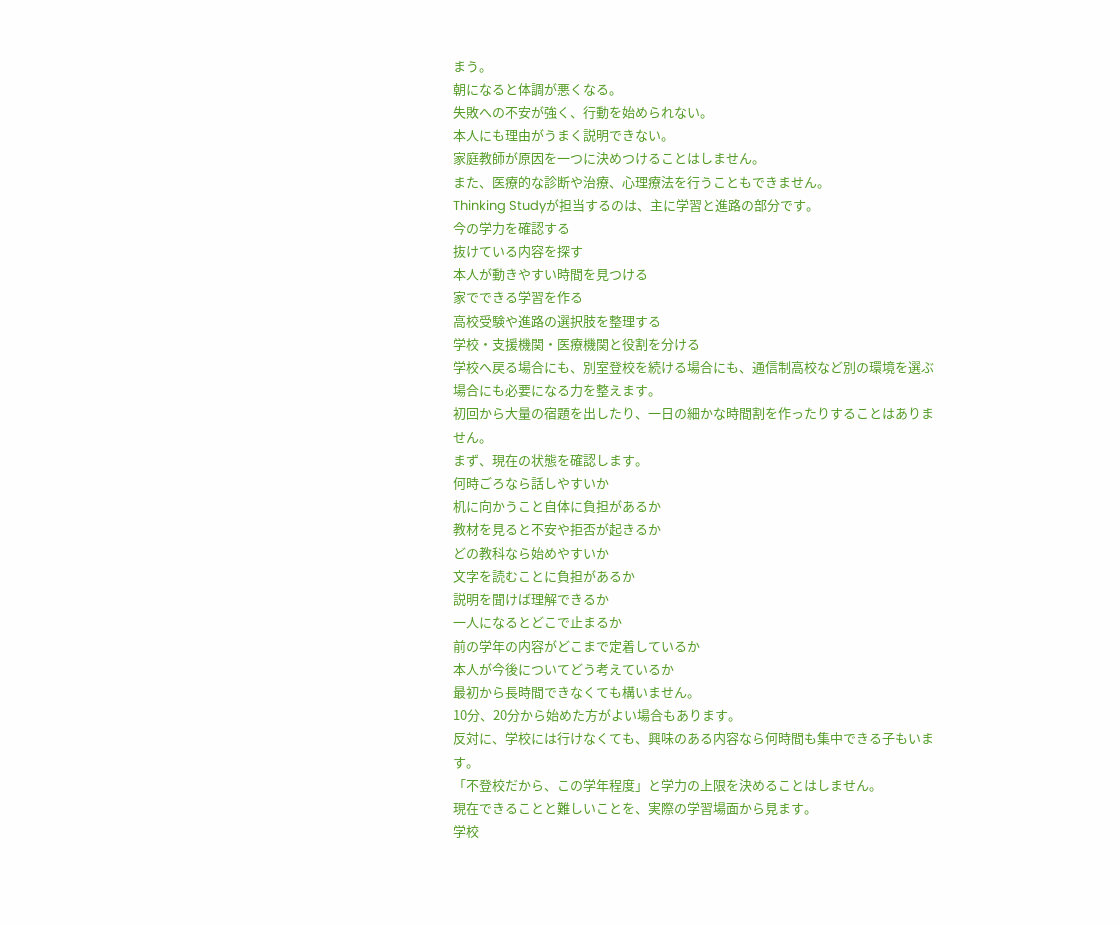まう。
朝になると体調が悪くなる。
失敗への不安が強く、行動を始められない。
本人にも理由がうまく説明できない。
家庭教師が原因を一つに決めつけることはしません。
また、医療的な診断や治療、心理療法を行うこともできません。
Thinking Studyが担当するのは、主に学習と進路の部分です。
今の学力を確認する
抜けている内容を探す
本人が動きやすい時間を見つける
家でできる学習を作る
高校受験や進路の選択肢を整理する
学校・支援機関・医療機関と役割を分ける
学校へ戻る場合にも、別室登校を続ける場合にも、通信制高校など別の環境を選ぶ場合にも必要になる力を整えます。
初回から大量の宿題を出したり、一日の細かな時間割を作ったりすることはありません。
まず、現在の状態を確認します。
何時ごろなら話しやすいか
机に向かうこと自体に負担があるか
教材を見ると不安や拒否が起きるか
どの教科なら始めやすいか
文字を読むことに負担があるか
説明を聞けば理解できるか
一人になるとどこで止まるか
前の学年の内容がどこまで定着しているか
本人が今後についてどう考えているか
最初から長時間できなくても構いません。
10分、20分から始めた方がよい場合もあります。
反対に、学校には行けなくても、興味のある内容なら何時間も集中できる子もいます。
「不登校だから、この学年程度」と学力の上限を決めることはしません。
現在できることと難しいことを、実際の学習場面から見ます。
学校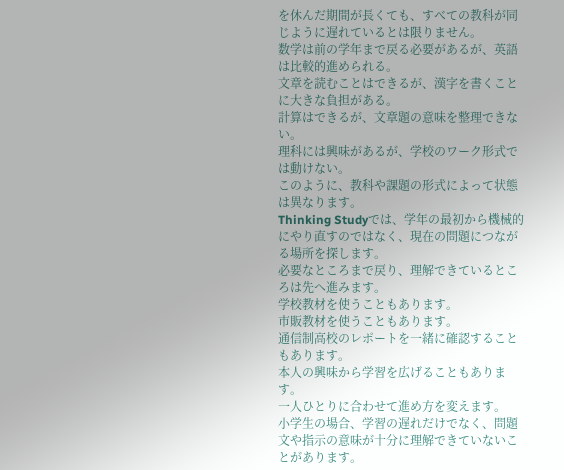を休んだ期間が長くても、すべての教科が同じように遅れているとは限りません。
数学は前の学年まで戻る必要があるが、英語は比較的進められる。
文章を読むことはできるが、漢字を書くことに大きな負担がある。
計算はできるが、文章題の意味を整理できない。
理科には興味があるが、学校のワーク形式では動けない。
このように、教科や課題の形式によって状態は異なります。
Thinking Studyでは、学年の最初から機械的にやり直すのではなく、現在の問題につながる場所を探します。
必要なところまで戻り、理解できているところは先へ進みます。
学校教材を使うこともあります。
市販教材を使うこともあります。
通信制高校のレポートを一緒に確認することもあります。
本人の興味から学習を広げることもあります。
一人ひとりに合わせて進め方を変えます。
小学生の場合、学習の遅れだけでなく、問題文や指示の意味が十分に理解できていないことがあります。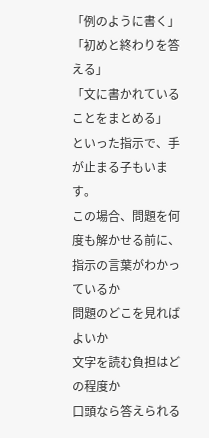「例のように書く」
「初めと終わりを答える」
「文に書かれていることをまとめる」
といった指示で、手が止まる子もいます。
この場合、問題を何度も解かせる前に、
指示の言葉がわかっているか
問題のどこを見ればよいか
文字を読む負担はどの程度か
口頭なら答えられる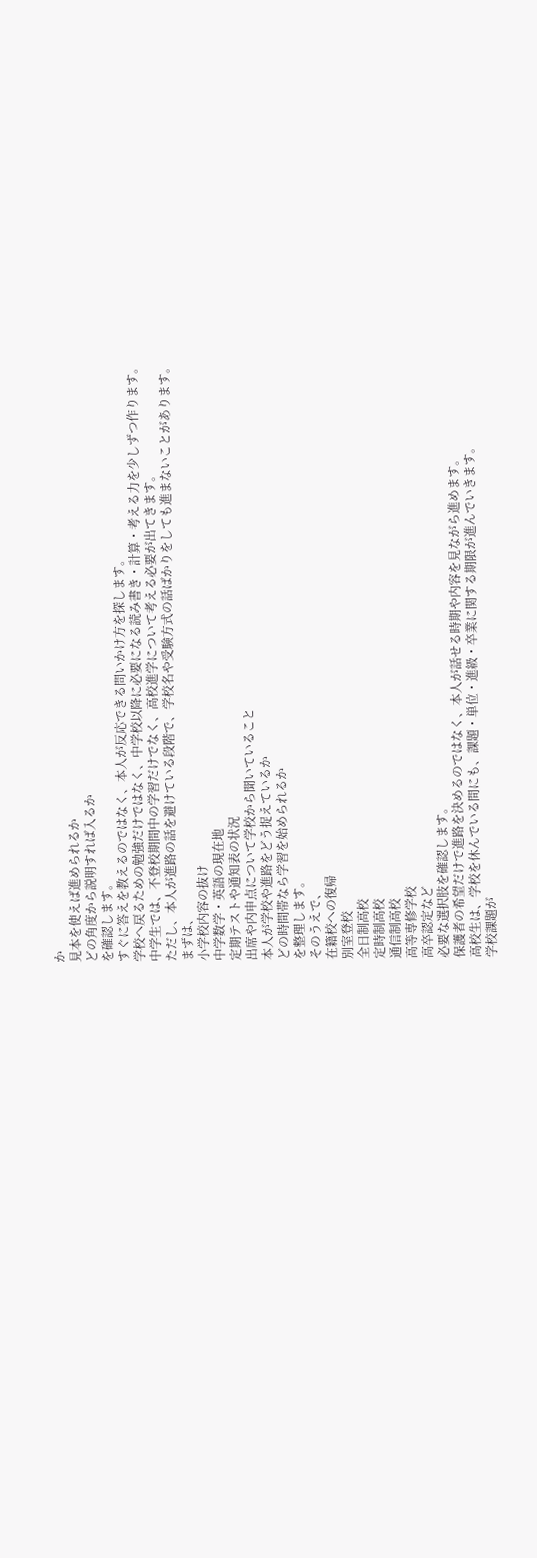か
見本を使えば進められるか
どの角度から説明すれば入るか
を確認します。
すぐに答えを教えるのではなく、本人が反応できる問いかけ方を探します。
学校へ戻るための勉強だけではなく、中学校以降に必要になる読み書き・計算・考える力を少しずつ作ります。
中学生では、不登校期間中の学習だけでなく、高校進学について考える必要が出てきます。
ただし、本人が進路の話を避けている段階で、学校名や受験方式の話ばかりをしても進まないことがあります。
まずは、
小学校内容の抜け
中学数学・英語の現在地
定期テストや通知表の状況
出席や内申点について学校から聞いていること
本人が学校や進路をどう捉えているか
どの時間帯なら学習を始められるか
を整理します。
そのうえで、
在籍校への復帰
別室登校
全日制高校
定時制高校
通信制高校
高等専修学校
高卒認定など
必要な選択肢を確認します。
保護者の希望だけで進路を決めるのではなく、本人が話せる時期や内容を見ながら進めます。
高校生は、学校を休んでいる間にも、課題・単位・進級・卒業に関する期限が進んでいきます。
学校課題が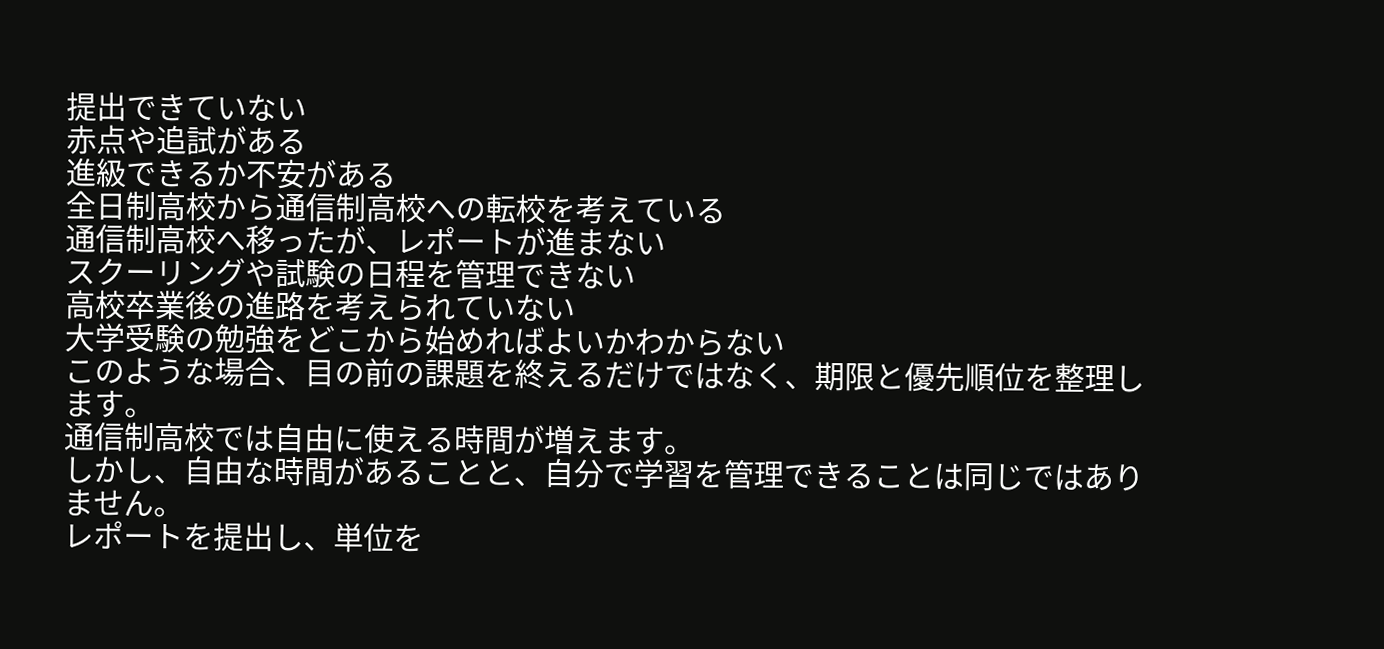提出できていない
赤点や追試がある
進級できるか不安がある
全日制高校から通信制高校への転校を考えている
通信制高校へ移ったが、レポートが進まない
スクーリングや試験の日程を管理できない
高校卒業後の進路を考えられていない
大学受験の勉強をどこから始めればよいかわからない
このような場合、目の前の課題を終えるだけではなく、期限と優先順位を整理します。
通信制高校では自由に使える時間が増えます。
しかし、自由な時間があることと、自分で学習を管理できることは同じではありません。
レポートを提出し、単位を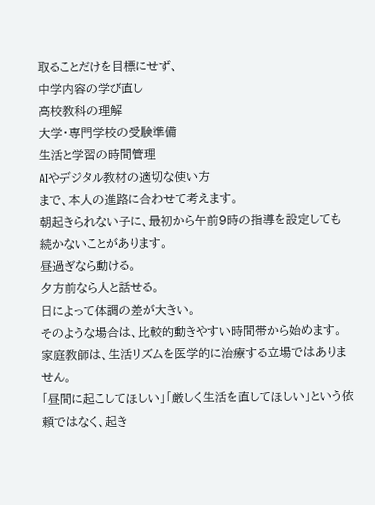取ることだけを目標にせず、
中学内容の学び直し
高校教科の理解
大学・専門学校の受験準備
生活と学習の時間管理
AIやデジタル教材の適切な使い方
まで、本人の進路に合わせて考えます。
朝起きられない子に、最初から午前9時の指導を設定しても続かないことがあります。
昼過ぎなら動ける。
夕方前なら人と話せる。
日によって体調の差が大きい。
そのような場合は、比較的動きやすい時間帯から始めます。
家庭教師は、生活リズムを医学的に治療する立場ではありません。
「昼間に起こしてほしい」「厳しく生活を直してほしい」という依頼ではなく、起き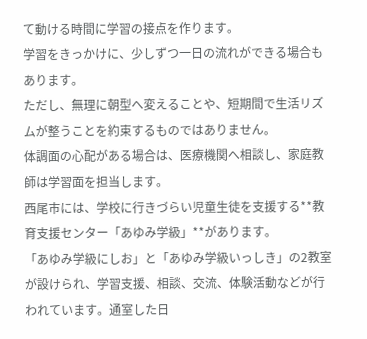て動ける時間に学習の接点を作ります。
学習をきっかけに、少しずつ一日の流れができる場合もあります。
ただし、無理に朝型へ変えることや、短期間で生活リズムが整うことを約束するものではありません。
体調面の心配がある場合は、医療機関へ相談し、家庭教師は学習面を担当します。
西尾市には、学校に行きづらい児童生徒を支援する**教育支援センター「あゆみ学級」**があります。
「あゆみ学級にしお」と「あゆみ学級いっしき」の2教室が設けられ、学習支援、相談、交流、体験活動などが行われています。通室した日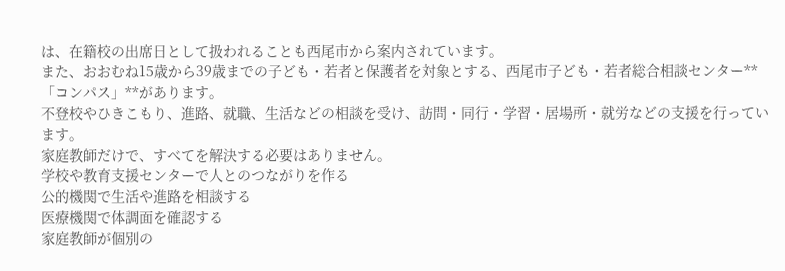は、在籍校の出席日として扱われることも西尾市から案内されています。
また、おおむね15歳から39歳までの子ども・若者と保護者を対象とする、西尾市子ども・若者総合相談センター**「コンパス」**があります。
不登校やひきこもり、進路、就職、生活などの相談を受け、訪問・同行・学習・居場所・就労などの支援を行っています。
家庭教師だけで、すべてを解決する必要はありません。
学校や教育支援センターで人とのつながりを作る
公的機関で生活や進路を相談する
医療機関で体調面を確認する
家庭教師が個別の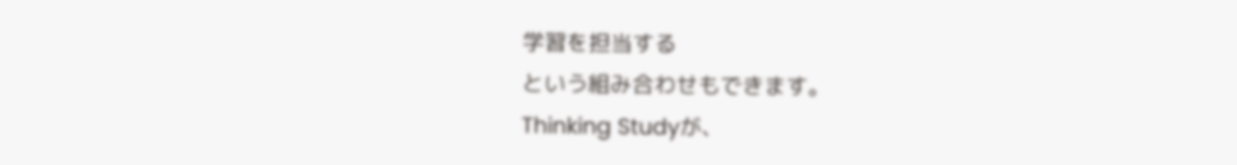学習を担当する
という組み合わせもできます。
Thinking Studyが、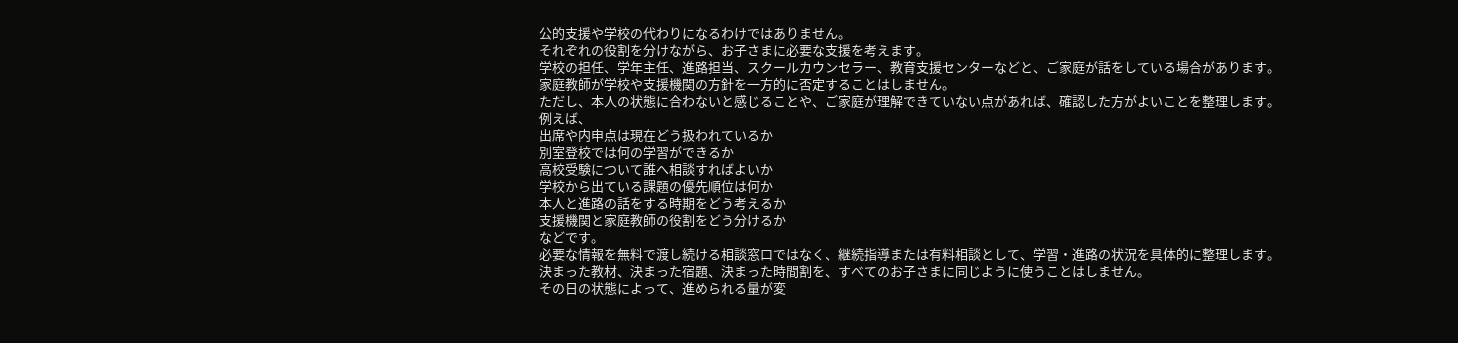公的支援や学校の代わりになるわけではありません。
それぞれの役割を分けながら、お子さまに必要な支援を考えます。
学校の担任、学年主任、進路担当、スクールカウンセラー、教育支援センターなどと、ご家庭が話をしている場合があります。
家庭教師が学校や支援機関の方針を一方的に否定することはしません。
ただし、本人の状態に合わないと感じることや、ご家庭が理解できていない点があれば、確認した方がよいことを整理します。
例えば、
出席や内申点は現在どう扱われているか
別室登校では何の学習ができるか
高校受験について誰へ相談すればよいか
学校から出ている課題の優先順位は何か
本人と進路の話をする時期をどう考えるか
支援機関と家庭教師の役割をどう分けるか
などです。
必要な情報を無料で渡し続ける相談窓口ではなく、継続指導または有料相談として、学習・進路の状況を具体的に整理します。
決まった教材、決まった宿題、決まった時間割を、すべてのお子さまに同じように使うことはしません。
その日の状態によって、進められる量が変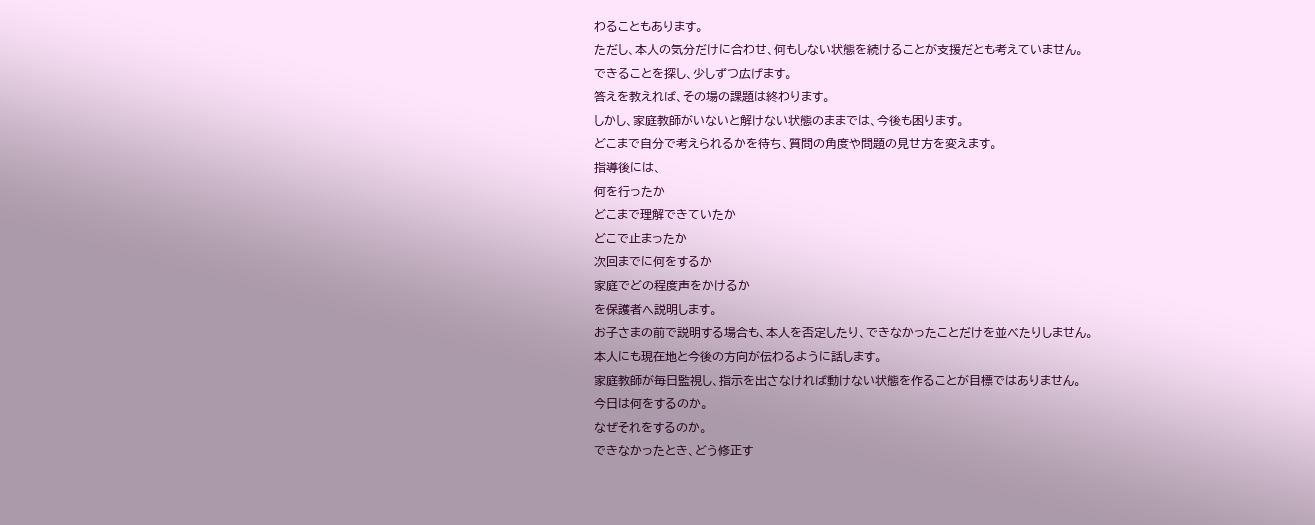わることもあります。
ただし、本人の気分だけに合わせ、何もしない状態を続けることが支援だとも考えていません。
できることを探し、少しずつ広げます。
答えを教えれば、その場の課題は終わります。
しかし、家庭教師がいないと解けない状態のままでは、今後も困ります。
どこまで自分で考えられるかを待ち、質問の角度や問題の見せ方を変えます。
指導後には、
何を行ったか
どこまで理解できていたか
どこで止まったか
次回までに何をするか
家庭でどの程度声をかけるか
を保護者へ説明します。
お子さまの前で説明する場合も、本人を否定したり、できなかったことだけを並べたりしません。
本人にも現在地と今後の方向が伝わるように話します。
家庭教師が毎日監視し、指示を出さなければ動けない状態を作ることが目標ではありません。
今日は何をするのか。
なぜそれをするのか。
できなかったとき、どう修正す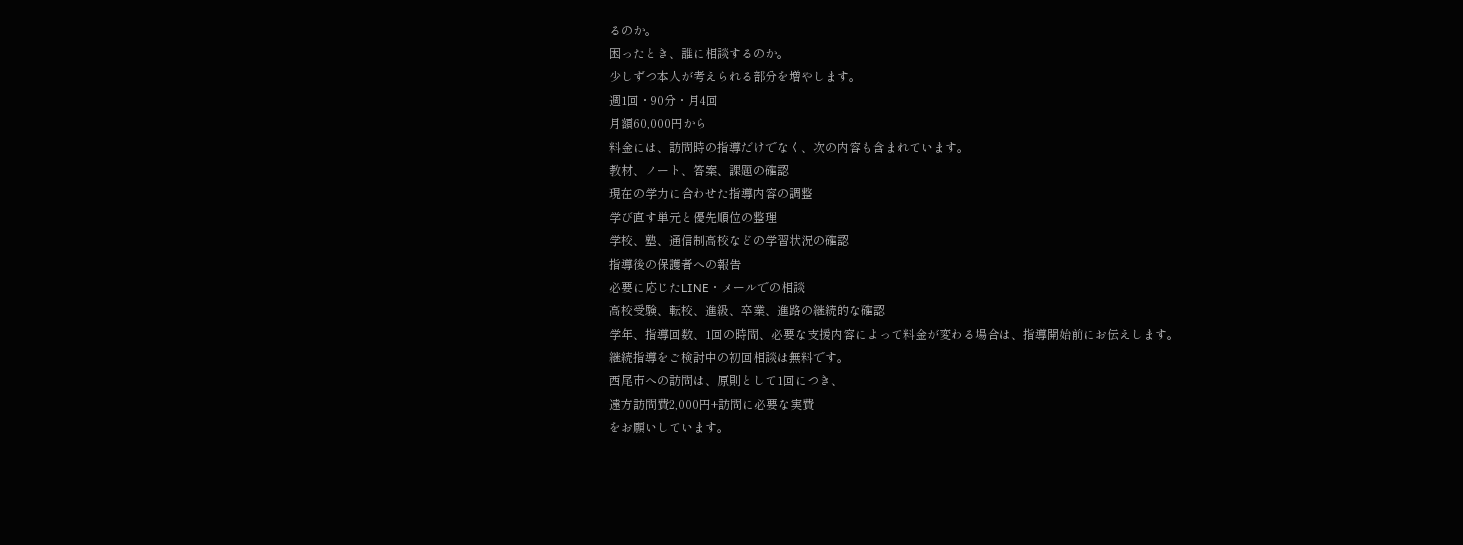るのか。
困ったとき、誰に相談するのか。
少しずつ本人が考えられる部分を増やします。
週1回・90分・月4回
月額60,000円から
料金には、訪問時の指導だけでなく、次の内容も含まれています。
教材、ノート、答案、課題の確認
現在の学力に合わせた指導内容の調整
学び直す単元と優先順位の整理
学校、塾、通信制高校などの学習状況の確認
指導後の保護者への報告
必要に応じたLINE・メールでの相談
高校受験、転校、進級、卒業、進路の継続的な確認
学年、指導回数、1回の時間、必要な支援内容によって料金が変わる場合は、指導開始前にお伝えします。
継続指導をご検討中の初回相談は無料です。
西尾市への訪問は、原則として1回につき、
遠方訪問費2,000円+訪問に必要な実費
をお願いしています。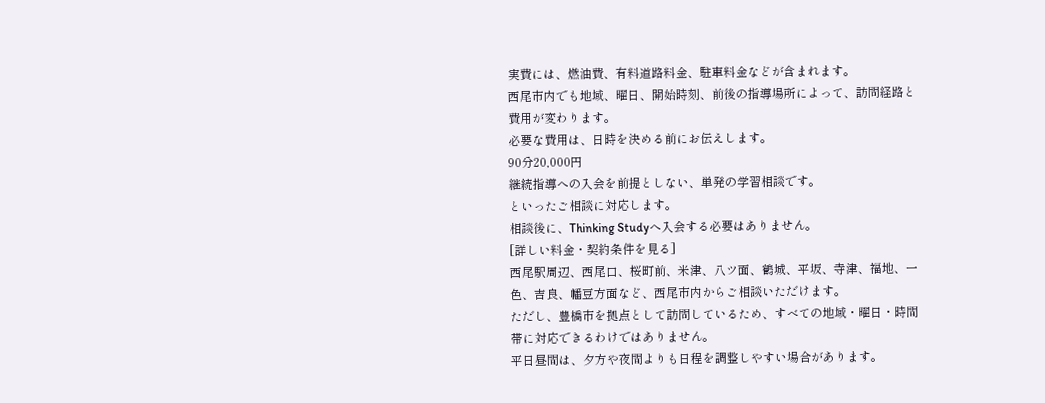実費には、燃油費、有料道路料金、駐車料金などが含まれます。
西尾市内でも地域、曜日、開始時刻、前後の指導場所によって、訪問経路と費用が変わります。
必要な費用は、日時を決める前にお伝えします。
90分20,000円
継続指導への入会を前提としない、単発の学習相談です。
といったご相談に対応します。
相談後に、Thinking Studyへ入会する必要はありません。
[詳しい料金・契約条件を見る]
西尾駅周辺、西尾口、桜町前、米津、八ツ面、鶴城、平坂、寺津、福地、一色、吉良、幡豆方面など、西尾市内からご相談いただけます。
ただし、豊橋市を拠点として訪問しているため、すべての地域・曜日・時間帯に対応できるわけではありません。
平日昼間は、夕方や夜間よりも日程を調整しやすい場合があります。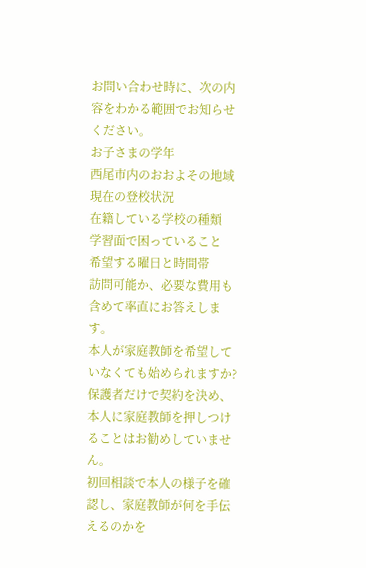お問い合わせ時に、次の内容をわかる範囲でお知らせください。
お子さまの学年
西尾市内のおおよその地域
現在の登校状況
在籍している学校の種類
学習面で困っていること
希望する曜日と時間帯
訪問可能か、必要な費用も含めて率直にお答えします。
本人が家庭教師を希望していなくても始められますか?
保護者だけで契約を決め、本人に家庭教師を押しつけることはお勧めしていません。
初回相談で本人の様子を確認し、家庭教師が何を手伝えるのかを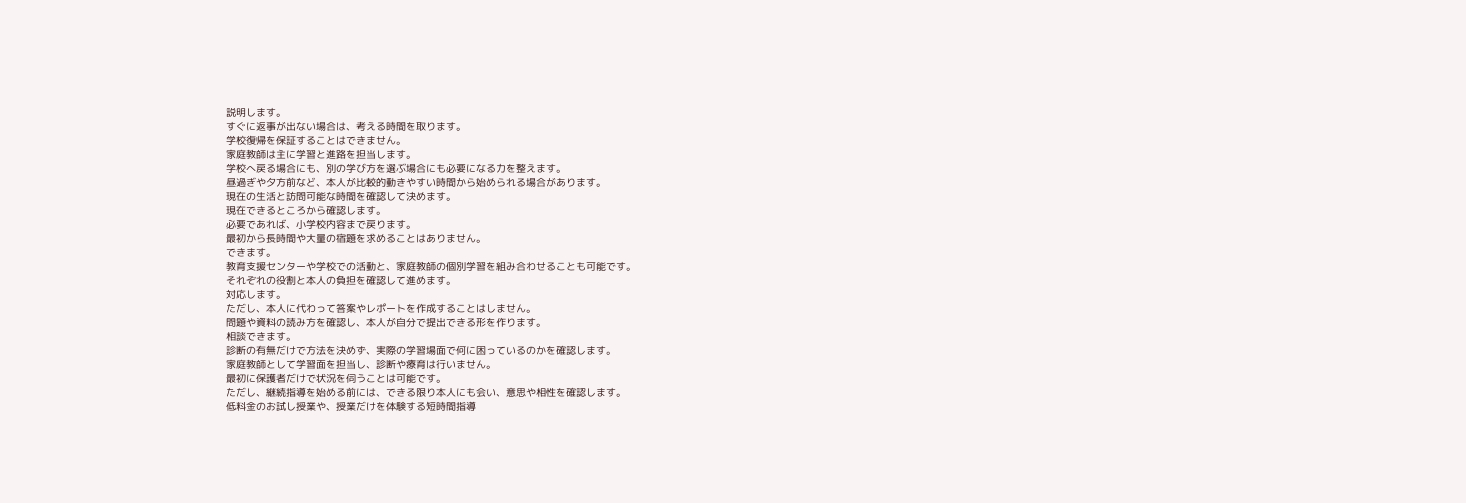説明します。
すぐに返事が出ない場合は、考える時間を取ります。
学校復帰を保証することはできません。
家庭教師は主に学習と進路を担当します。
学校へ戻る場合にも、別の学び方を選ぶ場合にも必要になる力を整えます。
昼過ぎや夕方前など、本人が比較的動きやすい時間から始められる場合があります。
現在の生活と訪問可能な時間を確認して決めます。
現在できるところから確認します。
必要であれば、小学校内容まで戻ります。
最初から長時間や大量の宿題を求めることはありません。
できます。
教育支援センターや学校での活動と、家庭教師の個別学習を組み合わせることも可能です。
それぞれの役割と本人の負担を確認して進めます。
対応します。
ただし、本人に代わって答案やレポートを作成することはしません。
問題や資料の読み方を確認し、本人が自分で提出できる形を作ります。
相談できます。
診断の有無だけで方法を決めず、実際の学習場面で何に困っているのかを確認します。
家庭教師として学習面を担当し、診断や療育は行いません。
最初に保護者だけで状況を伺うことは可能です。
ただし、継続指導を始める前には、できる限り本人にも会い、意思や相性を確認します。
低料金のお試し授業や、授業だけを体験する短時間指導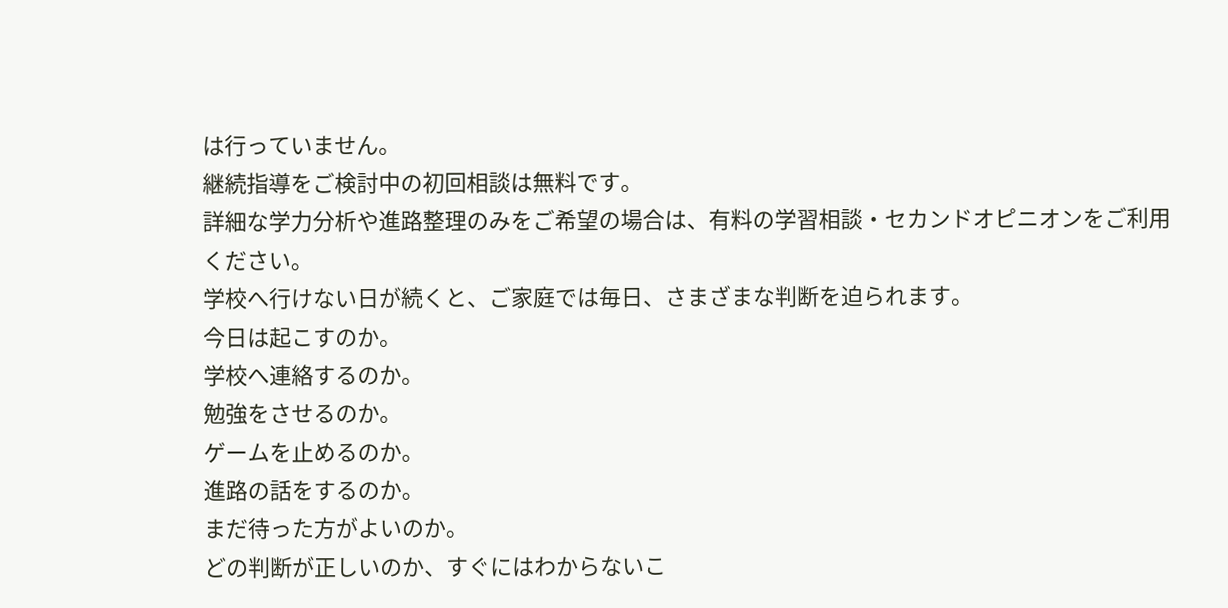は行っていません。
継続指導をご検討中の初回相談は無料です。
詳細な学力分析や進路整理のみをご希望の場合は、有料の学習相談・セカンドオピニオンをご利用ください。
学校へ行けない日が続くと、ご家庭では毎日、さまざまな判断を迫られます。
今日は起こすのか。
学校へ連絡するのか。
勉強をさせるのか。
ゲームを止めるのか。
進路の話をするのか。
まだ待った方がよいのか。
どの判断が正しいのか、すぐにはわからないこ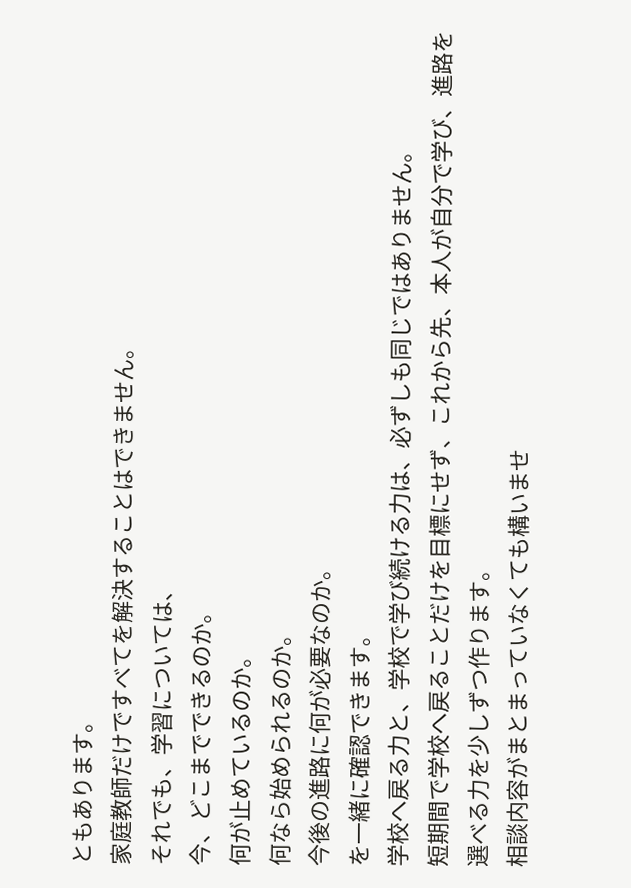ともあります。
家庭教師だけですべてを解決することはできません。
それでも、学習については、
今、どこまでできるのか。
何が止めているのか。
何なら始められるのか。
今後の進路に何が必要なのか。
を一緒に確認できます。
学校へ戻る力と、学校で学び続ける力は、必ずしも同じではありません。
短期間で学校へ戻ることだけを目標にせず、これから先、本人が自分で学び、進路を選べる力を少しずつ作ります。
相談内容がまとまっていなくても構いませ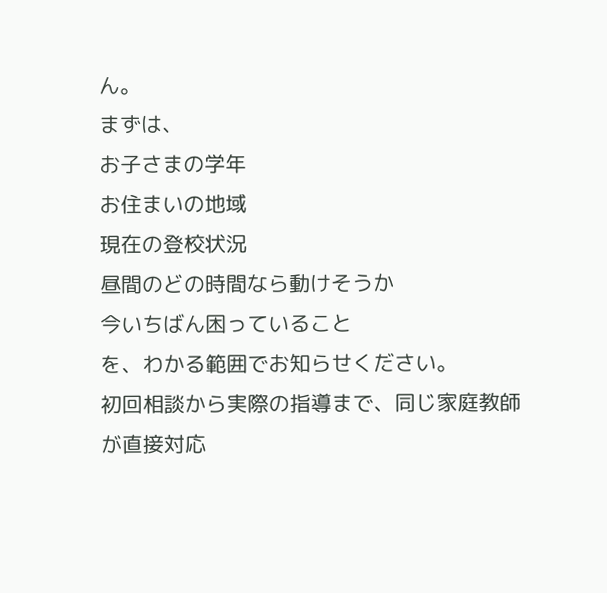ん。
まずは、
お子さまの学年
お住まいの地域
現在の登校状況
昼間のどの時間なら動けそうか
今いちばん困っていること
を、わかる範囲でお知らせください。
初回相談から実際の指導まで、同じ家庭教師が直接対応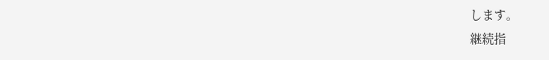します。
継続指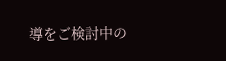導をご検討中の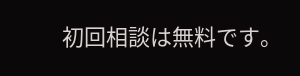初回相談は無料です。